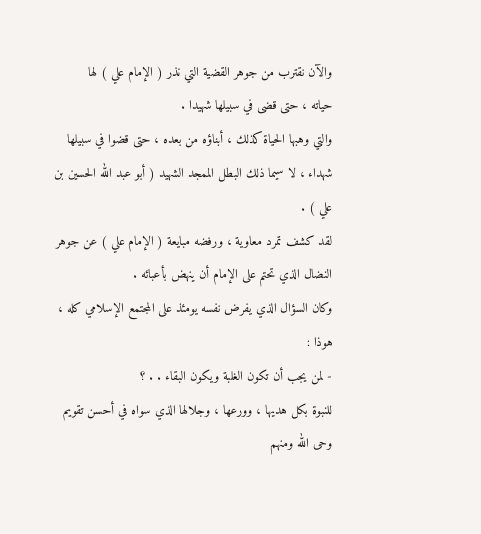والآن نقترب من جوهر القضية التي نذر ( الإمام علي ) لها
حياته ، حتى قضى في سبيلها شهيدا .
والتي وهبها الحياة كذلك ، أبناؤه من بعده ، حتى قضوا في سبيلها
شهداء ، لا سيما ذلك البطل الممجد الشهيد ( أبو عبد الله الحسين بن
علي ) .
لقد كشف تمرد معاوية ، ورفضه مبايعة ( الإمام علي ) عن جوهر
النضال الذي تحتم على الإمام أن ينهض بأعبائه .
وكان السؤال الذي يفرض نفسه يومئذ على المجتمع الإسلامي كله ،
هوذا :
- لمن يجب أن تكون الغلبة ويكون البقاء . . ؟
للنبوة بكل هديها ، وورعها ، وجلالها الذي سواه في أحسن تقويم
وحى الله ومنهم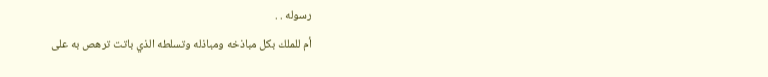رسوله . .
أم للملك بكل مباذخه ومباذله وتسلطه الذي باتت ترهص به على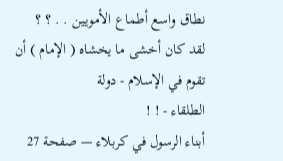نطاق واسع أطماع الأمويين . . ؟ ؟
لقد كان أخشى ما يخشاه ( الإمام ) أن تقوم في الإسلام - دولة
الطلقاء - ! !
أبناء الرسول في كربلاء — صفحة 27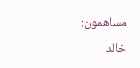مساهمون: خالد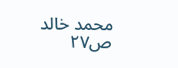محمد خالد
ص٢٧